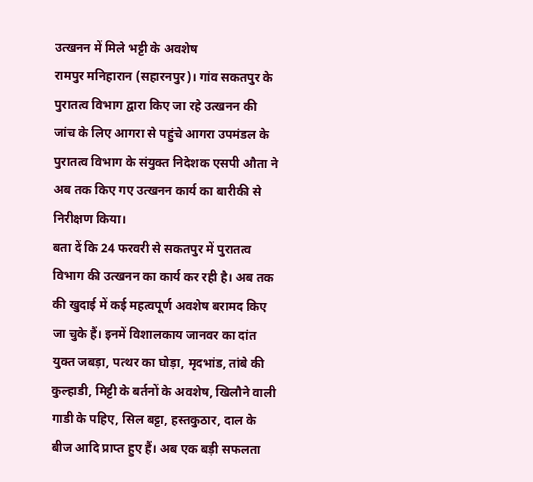उत्खनन में मिले भट्टी के अवशेष
रामपुर मनिहारान (सहारनपुर)। गांव सकतपुर के पुरातत्व विभाग द्वारा किए जा रहे उत्खनन की जांच के लिए आगरा से पहुंचे आगरा उपमंडल के पुरातत्व विभाग के संयुक्त निदेशक एसपी औता ने अब तक किए गए उत्खनन कार्य का बारीकी से निरीक्षण किया।
बता दें कि 24 फरवरी से सकतपुर में पुरातत्व विभाग की उत्खनन का कार्य कर रही है। अब तक की खुदाई में कई महत्वपूर्ण अवशेष बरामद किए जा चुके हैं। इनमें विशालकाय जानवर का दांत युक्त जबड़ा, पत्थर का घोड़ा, मृदभांड, तांबे की कुल्हाडी, मिट्टी के बर्तनों के अवशेष, खिलौने वाली गाडी के पहिए, सिल बट्टा, हस्तकुठार, दाल के बीज आदि प्राप्त हुए हैं। अब एक बड़ी सफलता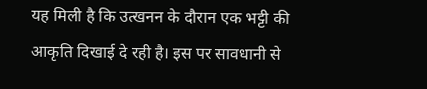यह मिली है कि उत्खनन के दौरान एक भट्टी की आकृति दिखाई दे रही है। इस पर सावधानी से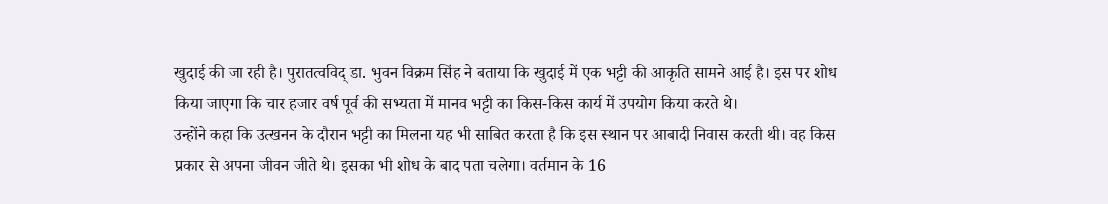खुदाई की जा रही है। पुरातत्वविद् डा. भुवन विक्रम सिंह ने बताया कि खुदाई में एक भट्टी की आकृति सामने आई है। इस पर शोध किया जाएगा कि चार हजार वर्ष पूर्व की सभ्यता में मानव भट्टी का किस-किस कार्य में उपयोग किया करते थे।
उन्होंने कहा कि उत्खनन के दौरान भट्टी का मिलना यह भी साबित करता है कि इस स्थान पर आबादी निवास करती थी। वह किस प्रकार से अपना जीवन जीते थे। इसका भी शोध के बाद पता चलेगा। वर्तमान के 16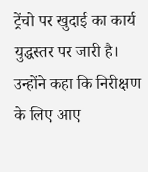ट्रेंचो पर खुदाई का कार्य युद्धस्तर पर जारी है। उन्होंने कहा कि निरीक्षण के लिए आए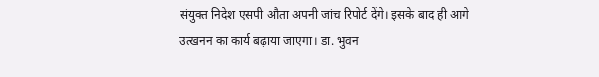संयुक्त निदेश एसपी औता अपनी जांच रिपोर्ट देंगे। इसके बाद ही आगे उत्खनन का कार्य बढ़ाया जाएगा। डा. भुवन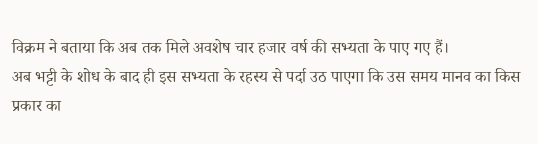विक्रम ने बताया कि अब तक मिले अवशेष चार हजार वर्ष की सभ्यता के पाए गए हैं।
अब भट्टी के शोध के बाद ही इस सभ्यता के रहस्य से पर्दा उठ पाएगा कि उस समय मानव का किस प्रकार का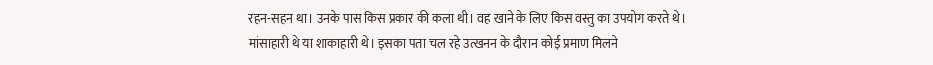रहन-सहन था। उनके पास किस प्रकार की कला थी। वह खाने के लिए किस वस्तु का उपयोग करते थे। मांसाहारी थे या शाकाहारी थे। इसका पता चल रहे उत्खनन के दौरान कोई प्रमाण मिलने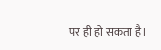पर ही हो सकता है।